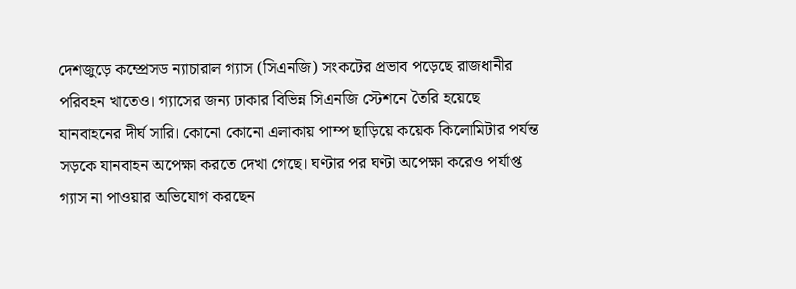দেশজুড়ে কম্প্রেসড ন্যাচারাল গ্যাস (সিএনজি) সংকটের প্রভাব পড়েছে রাজধানীর পরিবহন খাতেও। গ্যাসের জন্য ঢাকার বিভিন্ন সিএনজি স্টেশনে তৈরি হয়েছে যানবাহনের দীর্ঘ সারি। কোনো কোনো এলাকায় পাম্প ছাড়িয়ে কয়েক কিলোমিটার পর্যন্ত সড়কে যানবাহন অপেক্ষা করতে দেখা গেছে। ঘণ্টার পর ঘণ্টা অপেক্ষা করেও পর্যাপ্ত গ্যাস না পাওয়ার অভিযোগ করছেন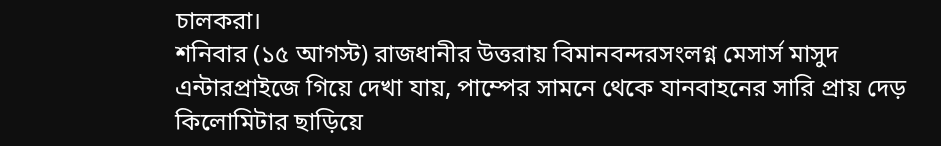চালকরা।
শনিবার (১৫ আগস্ট) রাজধানীর উত্তরায় বিমানবন্দরসংলগ্ন মেসার্স মাসুদ এন্টারপ্রাইজে গিয়ে দেখা যায়, পাম্পের সামনে থেকে যানবাহনের সারি প্রায় দেড় কিলোমিটার ছাড়িয়ে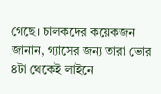গেছে। চালকদের কয়েকজন জানান, গ্যাসের জন্য তারা ভোর ৪টা থেকেই লাইনে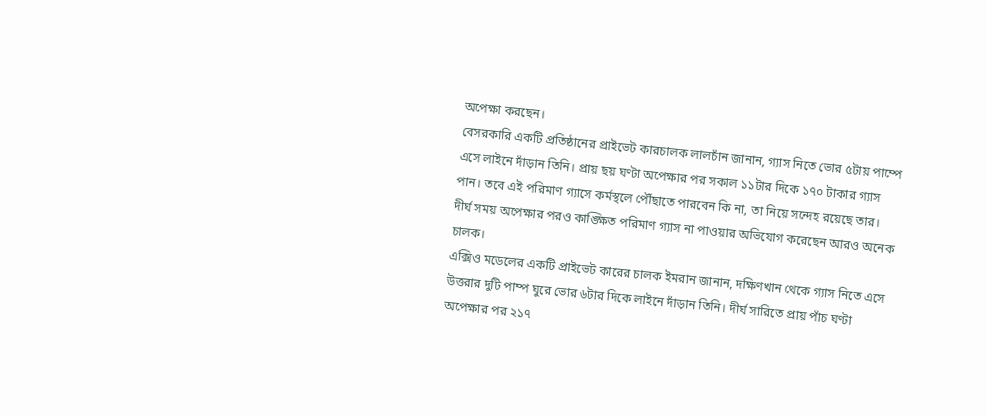অপেক্ষা করছেন।
বেসরকারি একটি প্রতিষ্ঠানের প্রাইভেট কারচালক লালচাঁন জানান, গ্যাস নিতে ভোর ৫টায় পাম্পে এসে লাইনে দাঁড়ান তিনি। প্রায় ছয় ঘণ্টা অপেক্ষার পর সকাল ১১টার দিকে ১৭০ টাকার গ্যাস পান। তবে এই পরিমাণ গ্যাসে কর্মস্থলে পৌঁছাতে পারবেন কি না, তা নিয়ে সন্দেহ রয়েছে তার।
দীর্ঘ সময় অপেক্ষার পরও কাঙ্ক্ষিত পরিমাণ গ্যাস না পাওয়ার অভিযোগ করেছেন আরও অনেক চালক।
এক্সিও মডেলের একটি প্রাইভেট কারের চালক ইমরান জানান, দক্ষিণখান থেকে গ্যাস নিতে এসে উত্তরার দুটি পাম্প ঘুরে ভোর ৬টার দিকে লাইনে দাঁড়ান তিনি। দীর্ঘ সারিতে প্রায় পাঁচ ঘণ্টা অপেক্ষার পর ২১৭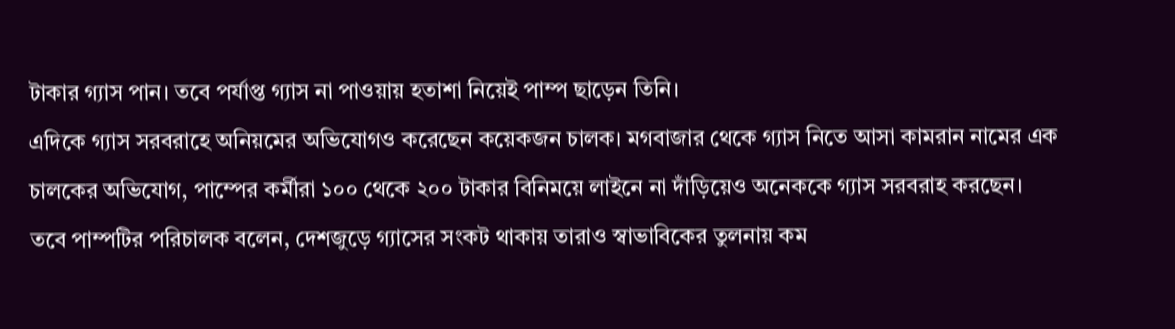টাকার গ্যাস পান। তবে পর্যাপ্ত গ্যাস না পাওয়ায় হতাশা নিয়েই পাম্প ছাড়েন তিনি।
এদিকে গ্যাস সরবরাহে অনিয়মের অভিযোগও করেছেন কয়েকজন চালক। মগবাজার থেকে গ্যাস নিতে আসা কামরান নামের এক চালকের অভিযোগ, পাম্পের কর্মীরা ১০০ থেকে ২০০ টাকার বিনিময়ে লাইনে না দাঁড়িয়েও অনেককে গ্যাস সরবরাহ করছেন।
তবে পাম্পটির পরিচালক বলেন, দেশজুড়ে গ্যাসের সংকট থাকায় তারাও স্বাভাবিকের তুলনায় কম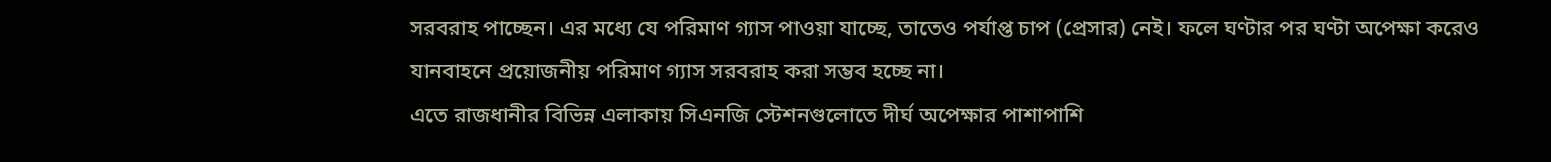সরবরাহ পাচ্ছেন। এর মধ্যে যে পরিমাণ গ্যাস পাওয়া যাচ্ছে, তাতেও পর্যাপ্ত চাপ (প্রেসার) নেই। ফলে ঘণ্টার পর ঘণ্টা অপেক্ষা করেও যানবাহনে প্রয়োজনীয় পরিমাণ গ্যাস সরবরাহ করা সম্ভব হচ্ছে না।
এতে রাজধানীর বিভিন্ন এলাকায় সিএনজি স্টেশনগুলোতে দীর্ঘ অপেক্ষার পাশাপাশি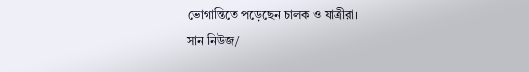ভোগান্তিতে পড়েছেন চালক ও যাত্রীরা।
সান নিউজ/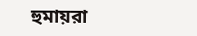হুমায়রা